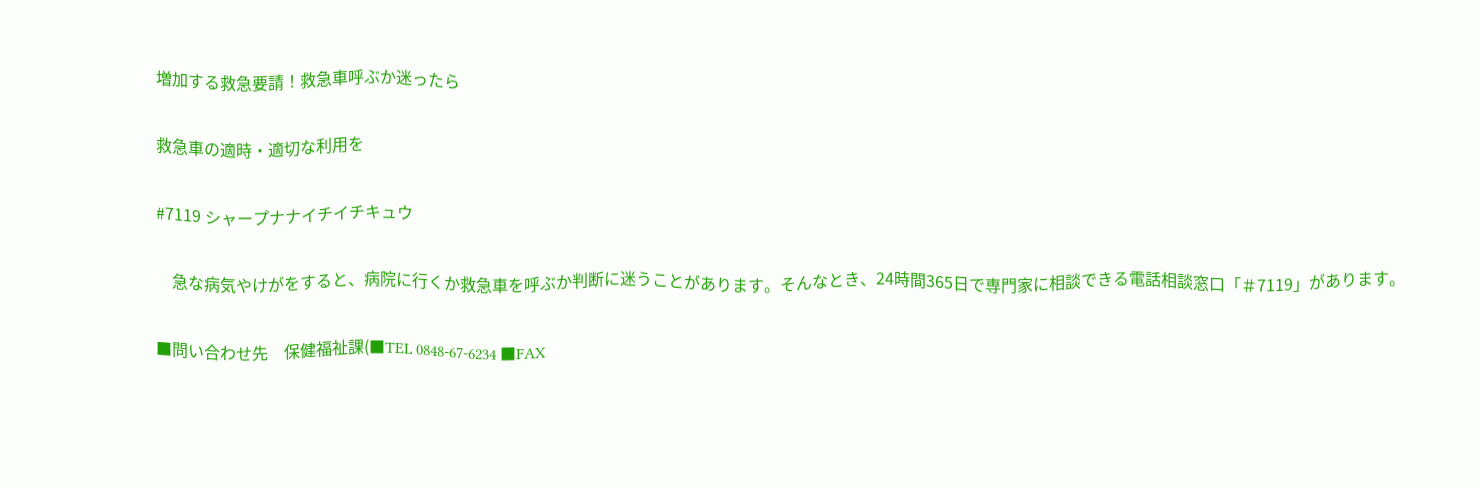増加する救急要請！救急車呼ぶか迷ったら

救急車の適時・適切な利用を

#7119 シャープナナイチイチキュウ

　急な病気やけがをすると、病院に行くか救急車を呼ぶか判断に迷うことがあります。そんなとき、24時間365日で専門家に相談できる電話相談窓口「＃7119」があります。

■問い合わせ先　保健福祉課(■TEL 0848-67-6234 ■FAX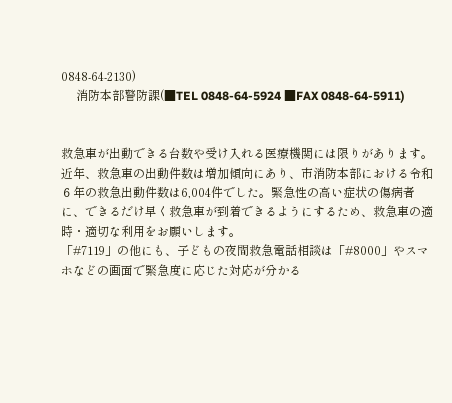0848-64-2130)
　 消防本部警防課(■TEL 0848-64-5924 ■FAX 0848-64-5911)


救急車が出動できる台数や受け入れる医療機関には限りがあります。
近年、救急車の出動件数は増加傾向にあり、市消防本部における令和６年の救急出動件数は6,004件でした。緊急性の高い症状の傷病者に、できるだけ早く救急車が到着できるようにするため、救急車の適時・適切な利用をお願いします。
「#7119」の他にも、子どもの夜間救急電話相談は「#8000」やスマホなどの画面で緊急度に応じた対応が分かる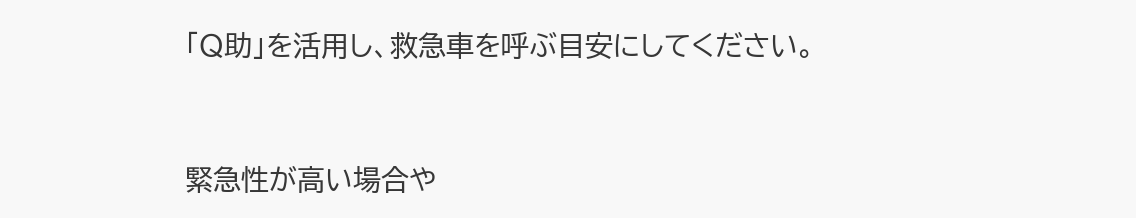「Ｑ助」を活用し、救急車を呼ぶ目安にしてください。


緊急性が高い場合や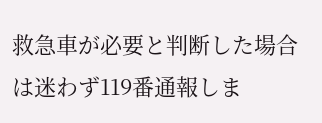救急車が必要と判断した場合は迷わず119番通報しま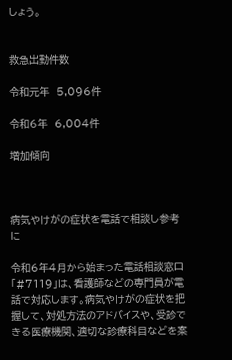しょう。


救急出動件数

令和元年　5,096件

令和６年　6,004件

増加傾向



病気やけがの症状を電話で相談し参考に

令和6年4月から始まった電話相談窓口「#7119」は、看護師などの専門員が電話で対応します。病気やけがの症状を把握して、対処方法のアドバイスや、受診できる医療機関、適切な診療科目などを案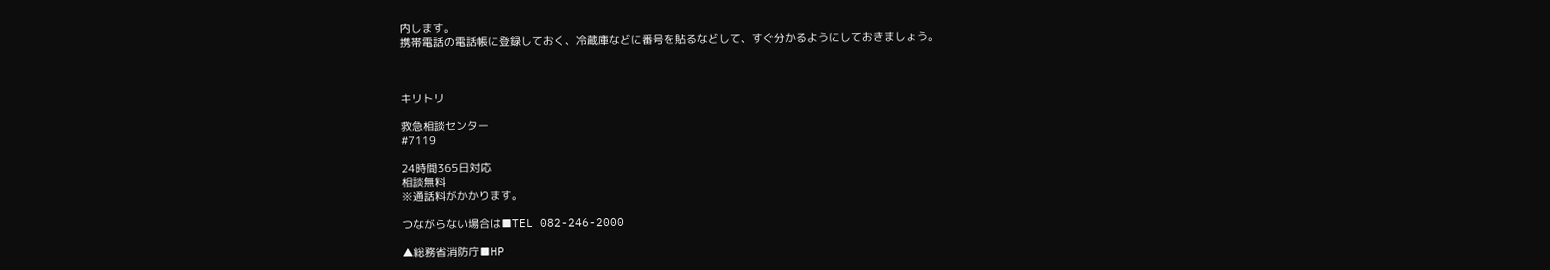内します。
携帯電話の電話帳に登録しておく、冷蔵庫などに番号を貼るなどして、すぐ分かるようにしておきましょう。



キリトリ

救急相談センター
#7119

24時間365日対応
相談無料
※通話料がかかります。

つながらない場合は■TEL 082-246-2000

▲総務省消防庁■HP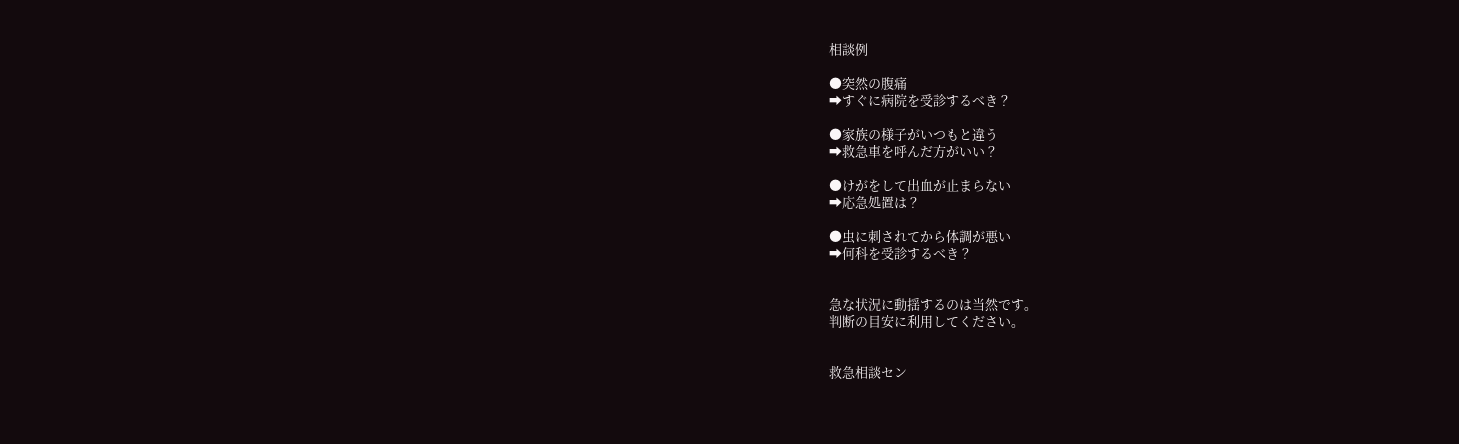相談例

●突然の腹痛
➡すぐに病院を受診するべき？

●家族の様子がいつもと違う
➡救急車を呼んだ方がいい？

●けがをして出血が止まらない
➡応急処置は？

●虫に刺されてから体調が悪い
➡何科を受診するべき？


急な状況に動揺するのは当然です。
判断の目安に利用してください。


救急相談セン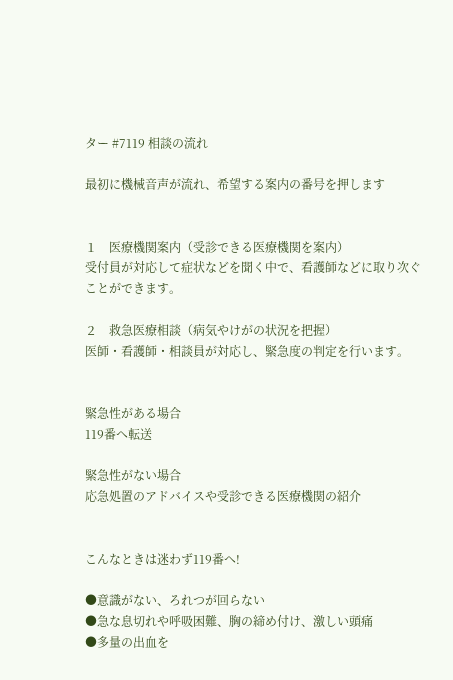ター #7119 相談の流れ

最初に機械音声が流れ、希望する案内の番号を押します


１　医療機関案内（受診できる医療機関を案内）
受付員が対応して症状などを聞く中で、看護師などに取り次ぐことができます。

２　救急医療相談（病気やけがの状況を把握）
医師・看護師・相談員が対応し、緊急度の判定を行います。


緊急性がある場合
119番へ転送

緊急性がない場合
応急処置のアドバイスや受診できる医療機関の紹介


こんなときは迷わず119番へ!

●意識がない、ろれつが回らない
●急な息切れや呼吸困難、胸の締め付け、激しい頭痛
●多量の出血を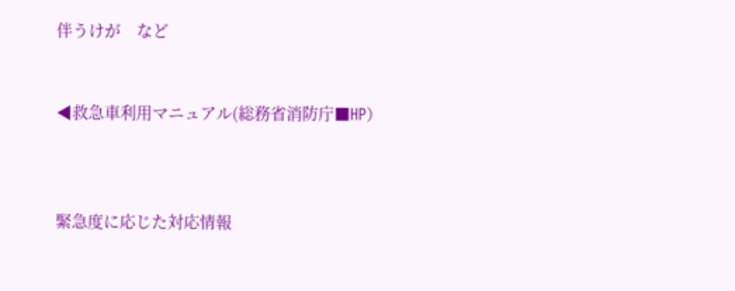伴うけが　など


◀救急車利用マニュアル(総務省消防庁■HP）



緊急度に応じた対応情報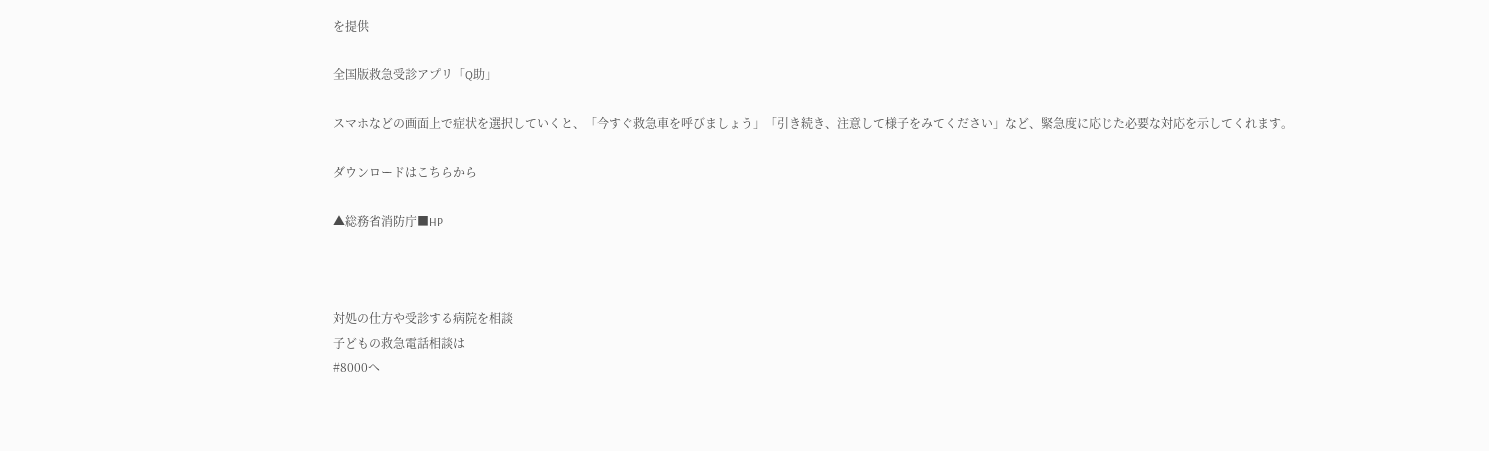を提供

全国版救急受診アプリ「Q助」

スマホなどの画面上で症状を選択していくと、「今すぐ救急車を呼びましょう」「引き続き、注意して様子をみてください」など、緊急度に応じた必要な対応を示してくれます。

ダウンロードはこちらから

▲総務省消防庁■HP



対処の仕方や受診する病院を相談
子どもの救急電話相談は
#8000へ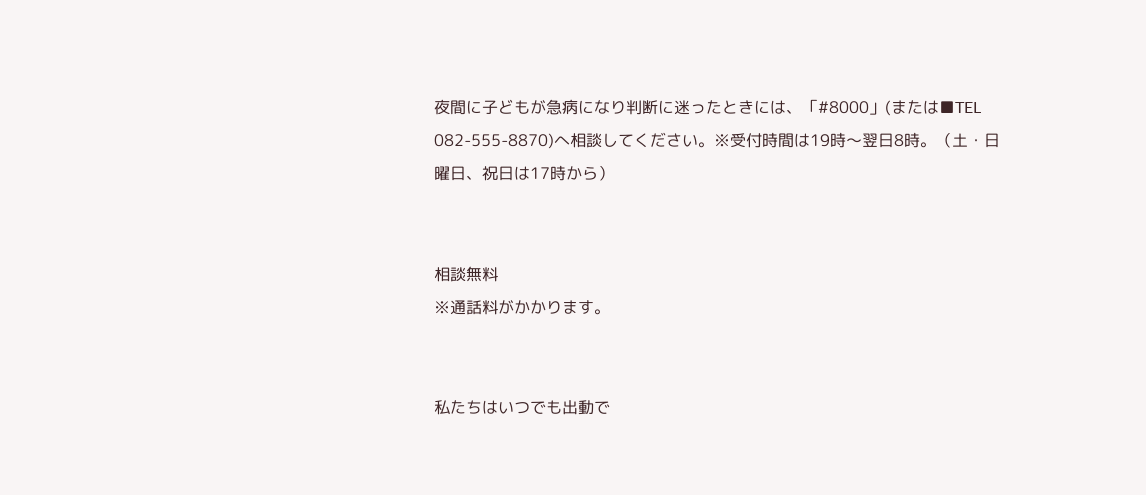夜間に子どもが急病になり判断に迷ったときには、「#8000」(または■TEL 082-555-8870)へ相談してください。※受付時間は19時～翌日8時。（土・日曜日、祝日は17時から）


相談無料
※通話料がかかります。


私たちはいつでも出動で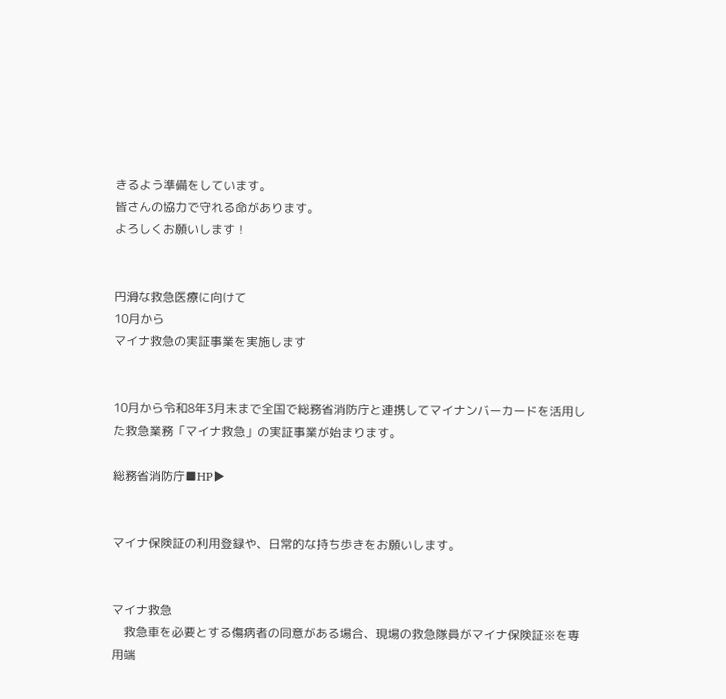きるよう準備をしています。
皆さんの協力で守れる命があります。
よろしくお願いします！


円滑な救急医療に向けて
10月から
マイナ救急の実証事業を実施します


10月から令和8年3月末まで全国で総務省消防庁と連携してマイナンバーカードを活用した救急業務「マイナ救急」の実証事業が始まります。

総務省消防庁■HP▶


マイナ保険証の利用登録や、日常的な持ち歩きをお願いします。


マイナ救急
　救急車を必要とする傷病者の同意がある場合、現場の救急隊員がマイナ保険証※を専用端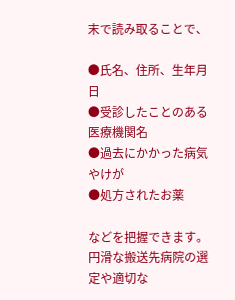末で読み取ることで、

●氏名、住所、生年月日
●受診したことのある医療機関名
●過去にかかった病気やけが
●処方されたお薬

などを把握できます。円滑な搬送先病院の選定や適切な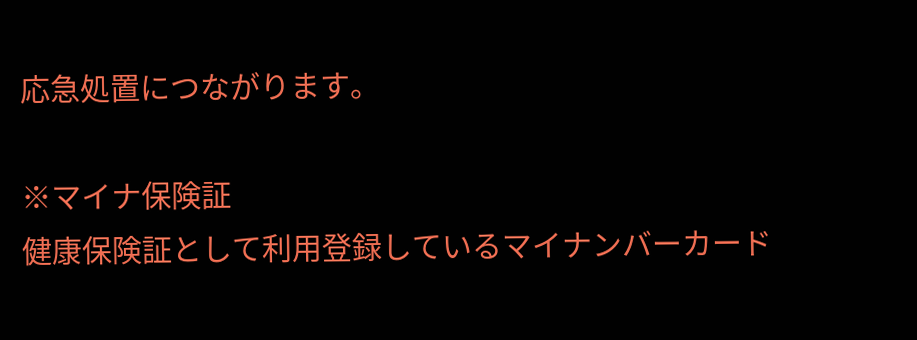応急処置につながります。

※マイナ保険証
健康保険証として利用登録しているマイナンバーカード